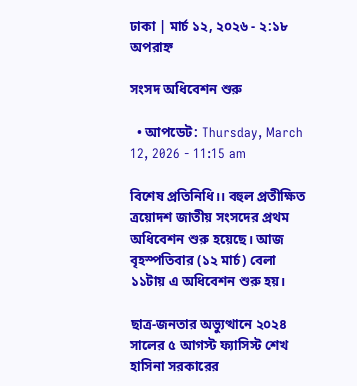ঢাকা | মার্চ ১২, ২০২৬ - ২:১৮ অপরাহ্ন

সংসদ অধিবেশন শুরু

  • আপডেট: Thursday, March 12, 2026 - 11:15 am

বিশেষ প্রতিনিধি।। বহুল প্রতীক্ষিত ত্রয়োদশ জাতীয় সংসদের প্রথম অধিবেশন শুরু হয়েছে। আজ বৃহস্পতিবার (১২ মার্চ) বেলা ১১টায় এ অধিবেশন শুরু হয়।

ছাত্র-জনতার অভ্যুত্থানে ২০২৪ সালের ৫ আগস্ট ফ্যাসিস্ট শেখ হাসিনা সরকারের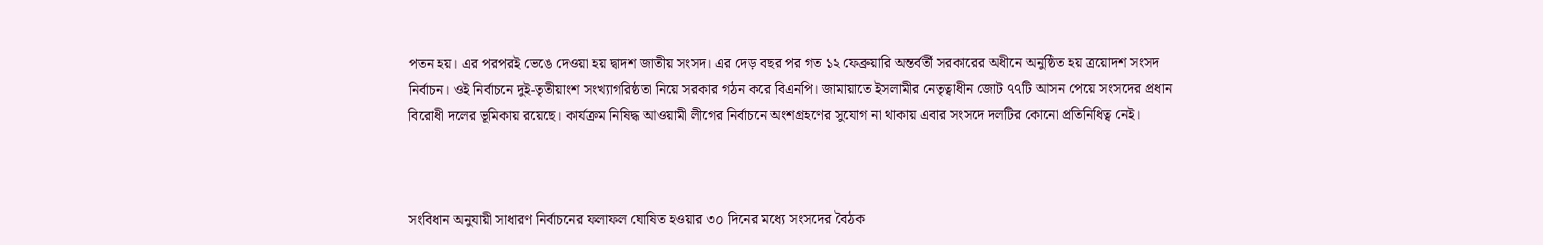পতন হয়। এর পরপরই ভেঙে দেওয়া হয় দ্বাদশ জাতীয় সংসদ। এর দেড় বছর পর গত ১২ ফেব্রুয়ারি অন্তর্বর্তী সরকারের অধীনে অনুষ্ঠিত হয় ত্রয়োদশ সংসদ নির্বাচন। ওই নির্বাচনে দুই-তৃতীয়াংশ সংখ্যাগরিষ্ঠতা নিয়ে সরকার গঠন করে বিএনপি। জামায়াতে ইসলামীর নেতৃত্বাধীন জোট ৭৭টি আসন পেয়ে সংসদের প্রধান বিরোধী দলের ভূমিকায় রয়েছে। কার্যক্রম নিষিদ্ধ আওয়ামী লীগের নির্বাচনে অংশগ্রহণের সুযোগ না থাকায় এবার সংসদে দলটির কোনো প্রতিনিধিত্ব নেই।



সংবিধান অনুযায়ী সাধারণ নির্বাচনের ফলাফল ঘোষিত হওয়ার ৩০ দিনের মধ্যে সংসদের বৈঠক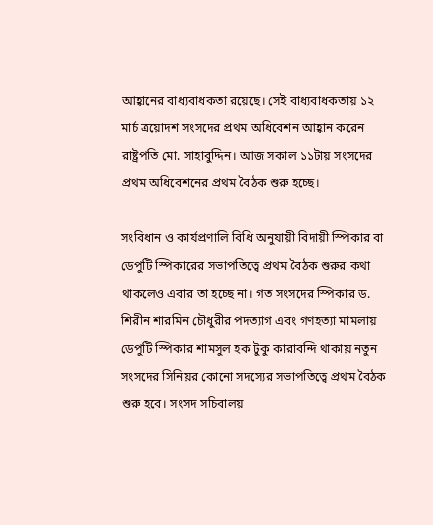আহ্বানের বাধ্যবাধকতা রয়েছে। সেই বাধ্যবাধকতায় ১২ মার্চ ত্রয়োদশ সংসদের প্রথম অধিবেশন আহ্বান করেন রাষ্ট্রপতি মো. সাহাবুদ্দিন। আজ সকাল ১১টায় সংসদের প্রথম অধিবেশনের প্রথম বৈঠক শুরু হচ্ছে।

সংবিধান ও কার্যপ্রণালি বিধি অনুযায়ী বিদায়ী স্পিকার বা ডেপুটি স্পিকারের সভাপতিত্বে প্রথম বৈঠক শুরুর কথা থাকলেও এবার তা হচ্ছে না। গত সংসদের স্পিকার ড. শিরীন শারমিন চৌধুরীর পদত্যাগ এবং গণহত্যা মামলায় ডেপুটি স্পিকার শামসুল হক টুকু কারাবন্দি থাকায় নতুন সংসদের সিনিয়র কোনো সদস্যের সভাপতিত্বে প্রথম বৈঠক শুরু হবে। সংসদ সচিবালয়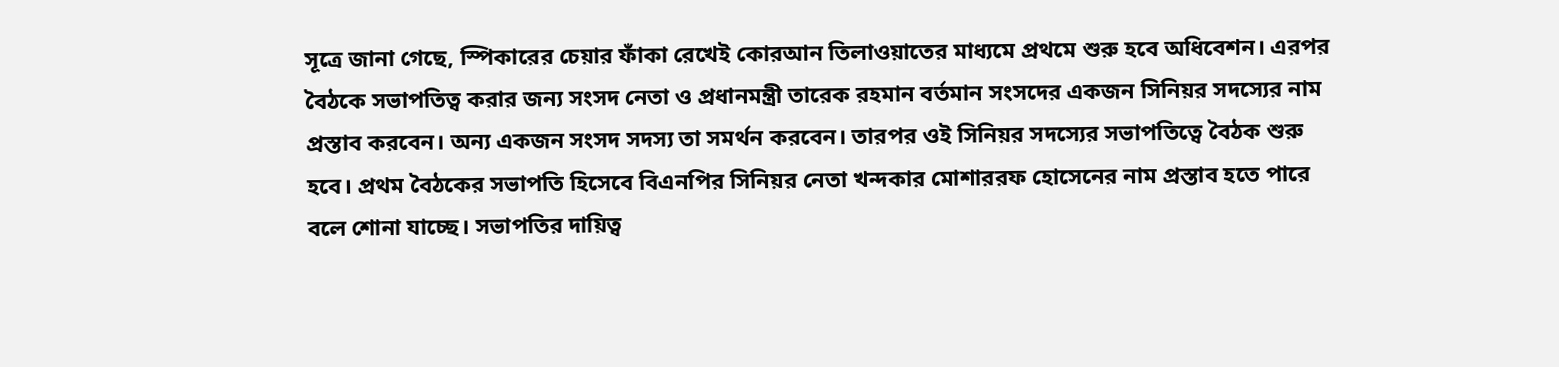সূত্রে জানা গেছে, স্পিকারের চেয়ার ফাঁকা রেখেই কোরআন তিলাওয়াতের মাধ্যমে প্রথমে শুরু হবে অধিবেশন। এরপর বৈঠকে সভাপতিত্ব করার জন্য সংসদ নেতা ও প্রধানমন্ত্রী তারেক রহমান বর্তমান সংসদের একজন সিনিয়র সদস্যের নাম প্রস্তাব করবেন। অন্য একজন সংসদ সদস্য তা সমর্থন করবেন। তারপর ওই সিনিয়র সদস্যের সভাপতিত্বে বৈঠক শুরু হবে। প্রথম বৈঠকের সভাপতি হিসেবে বিএনপির সিনিয়র নেতা খন্দকার মোশাররফ হোসেনের নাম প্রস্তাব হতে পারে বলে শোনা যাচ্ছে। সভাপতির দায়িত্ব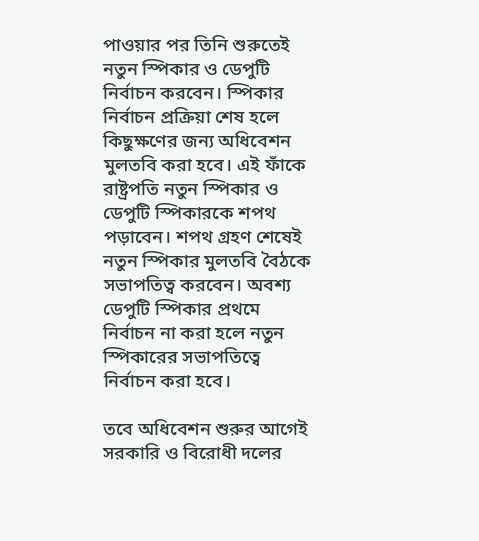পাওয়ার পর তিনি শুরুতেই নতুন স্পিকার ও ডেপুটি নির্বাচন করবেন। স্পিকার নির্বাচন প্রক্রিয়া শেষ হলে কিছুক্ষণের জন্য অধিবেশন মুলতবি করা হবে। এই ফাঁকে রাষ্ট্রপতি নতুন স্পিকার ও ডেপুটি স্পিকারকে শপথ পড়াবেন। শপথ গ্রহণ শেষেই নতুন স্পিকার মুলতবি বৈঠকে সভাপতিত্ব করবেন। অবশ্য ডেপুটি স্পিকার প্রথমে নির্বাচন না করা হলে নতুন স্পিকারের সভাপতিত্বে নির্বাচন করা হবে।

তবে অধিবেশন শুরুর আগেই সরকারি ও বিরোধী দলের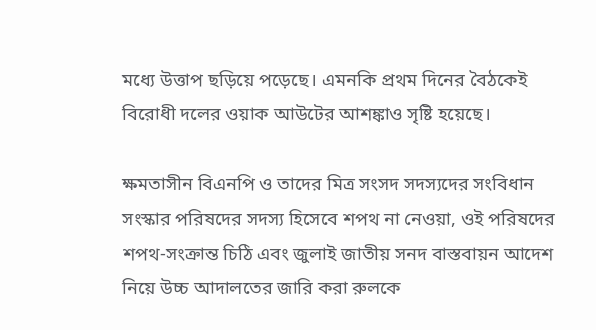মধ্যে উত্তাপ ছড়িয়ে পড়েছে। এমনকি প্রথম দিনের বৈঠকেই বিরোধী দলের ওয়াক আউটের আশঙ্কাও সৃষ্টি হয়েছে।

ক্ষমতাসীন বিএনপি ও তাদের মিত্র সংসদ সদস্যদের সংবিধান সংস্কার পরিষদের সদস্য হিসেবে শপথ না নেওয়া, ওই পরিষদের শপথ-সংক্রান্ত চিঠি এবং জুলাই জাতীয় সনদ বাস্তবায়ন আদেশ নিয়ে উচ্চ আদালতের জারি করা রুলকে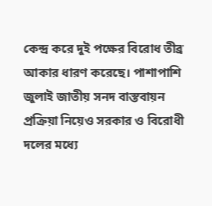কেন্দ্র করে দুই পক্ষের বিরোধ তীব্র আকার ধারণ করেছে। পাশাপাশি জুলাই জাতীয় সনদ বাস্তবায়ন প্রক্রিয়া নিয়েও সরকার ও বিরোধী দলের মধ্যে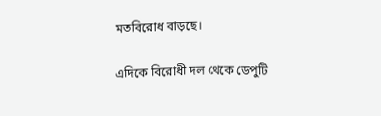মতবিরোধ বাড়ছে।

এদিকে বিরোধী দল থেকে ডেপুটি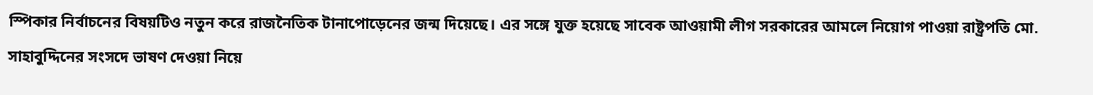স্পিকার নির্বাচনের বিষয়টিও নতুন করে রাজনৈতিক টানাপোড়েনের জন্ম দিয়েছে। এর সঙ্গে যুক্ত হয়েছে সাবেক আওয়ামী লীগ সরকারের আমলে নিয়োগ পাওয়া রাষ্ট্রপতি মো. সাহাবুদ্দিনের সংসদে ভাষণ দেওয়া নিয়ে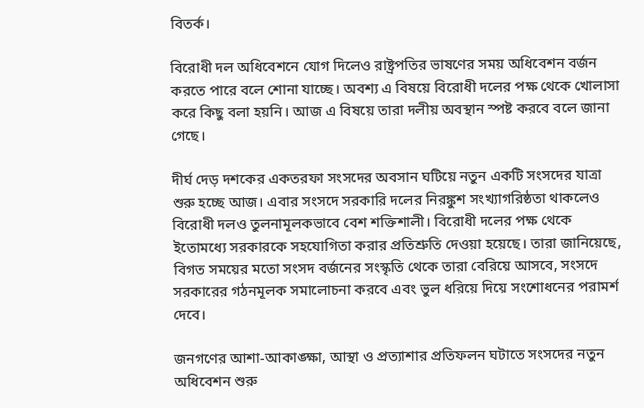বিতর্ক।

বিরোধী দল অধিবেশনে যোগ দিলেও রাষ্ট্রপতির ভাষণের সময় অধিবেশন বর্জন করতে পারে বলে শোনা যাচ্ছে। অবশ্য এ বিষয়ে বিরোধী দলের পক্ষ থেকে খোলাসা করে কিছু বলা হয়নি। আজ এ বিষয়ে তারা দলীয় অবস্থান স্পষ্ট করবে বলে জানা গেছে।

দীর্ঘ দেড় দশকের একতরফা সংসদের অবসান ঘটিয়ে নতুন একটি সংসদের যাত্রা শুরু হচ্ছে আজ। এবার সংসদে সরকারি দলের নিরঙ্কুশ সংখ্যাগরিষ্ঠতা থাকলেও বিরোধী দলও তুলনামূলকভাবে বেশ শক্তিশালী। বিরোধী দলের পক্ষ থেকে ইতোমধ্যে সরকারকে সহযোগিতা করার প্রতিশ্রুতি দেওয়া হয়েছে। তারা জানিয়েছে, বিগত সময়ের মতো সংসদ বর্জনের সংস্কৃতি থেকে তারা বেরিয়ে আসবে, সংসদে সরকারের গঠনমূলক সমালোচনা করবে এবং ভুল ধরিয়ে দিয়ে সংশোধনের পরামর্শ দেবে।

জনগণের আশা-আকাঙ্ক্ষা, আস্থা ও প্রত্যাশার প্রতিফলন ঘটাতে সংসদের নতুন অধিবেশন শুরু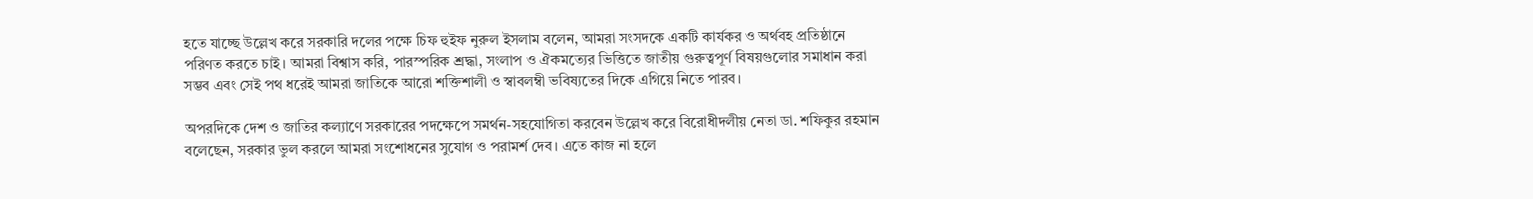হতে যাচ্ছে উল্লেখ করে সরকারি দলের পক্ষে চিফ হুইফ নুরুল ইসলাম বলেন, আমরা সংসদকে একটি কার্যকর ও অর্থবহ প্রতিষ্ঠানে পরিণত করতে চাই। আমরা বিশ্বাস করি, পারস্পরিক শ্রদ্ধা, সংলাপ ও ঐকমত্যের ভিত্তিতে জাতীয় গুরুত্বপূর্ণ বিষয়গুলোর সমাধান করা সম্ভব এবং সেই পথ ধরেই আমরা জাতিকে আরো শক্তিশালী ও স্বাবলম্বী ভবিষ্যতের দিকে এগিয়ে নিতে পারব।

অপরদিকে দেশ ও জাতির কল্যাণে সরকারের পদক্ষেপে সমর্থন-সহযোগিতা করবেন উল্লেখ করে বিরোধীদলীয় নেতা ডা. শফিকুর রহমান বলেছেন, সরকার ভুল করলে আমরা সংশোধনের সুযোগ ও পরামর্শ দেব। এতে কাজ না হলে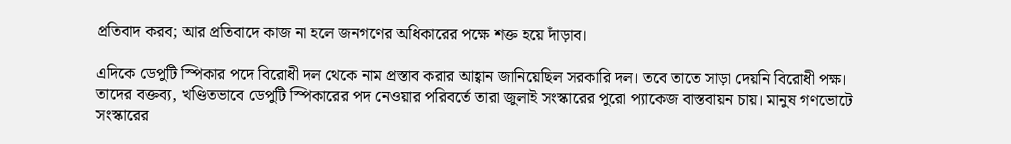প্রতিবাদ করব; আর প্রতিবাদে কাজ না হলে জনগণের অধিকারের পক্ষে শক্ত হয়ে দাঁড়াব।

এদিকে ডেপুটি স্পিকার পদে বিরোধী দল থেকে নাম প্রস্তাব করার আহ্বান জানিয়েছিল সরকারি দল। তবে তাতে সাড়া দেয়নি বিরোধী পক্ষ। তাদের বক্তব্য, খণ্ডিতভাবে ডেপুটি স্পিকারের পদ নেওয়ার পরিবর্তে তারা জুলাই সংস্কারের পুরো প্যাকেজ বাস্তবায়ন চায়। মানুষ গণভোটে সংস্কারের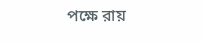পক্ষে রায়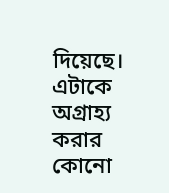দিয়েছে। এটাকে অগ্রাহ্য করার কোনো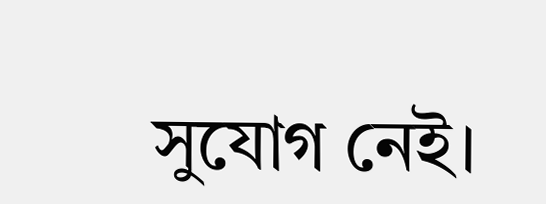সুযোগ নেই।